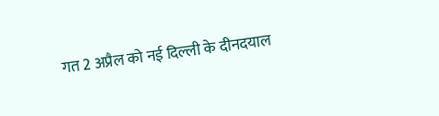गत 2 अप्रैल को नई दिल्ली के दीनदयाल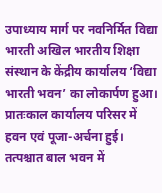उपाध्याय मार्ग पर नवनिर्मित विद्या भारती अखिल भारतीय शिक्षा संस्थान के केंद्रीय कार्यालय ‘विद्या भारती भवन’ का लोकार्पण हुआ। प्रातःकाल कार्यालय परिसर में हवन एवं पूजा-अर्चना हुई।
तत्पश्चात बाल भवन में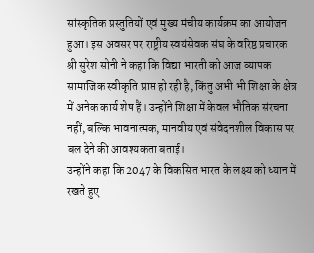सांस्कृतिक प्रस्तुतियों एवं मुख्य मंचीय कार्यक्रम का आयोजन हुआ। इस अवसर पर राष्ट्रीय स्वयंसेवक संघ के वरिष्ठ प्रचारक श्री सुरेश सोनी ने कहा कि विद्या भारती को आज व्यापक सामाजिक स्वीकृति प्राप्त हो रही है, किंतु अभी भी शिक्षा के क्षेत्र में अनेक कार्य शेष हैं। उन्होंने शिक्षा में केवल भौतिक संरचना नहीं, बल्कि भावनात्मक, मानवीय एवं संवेदनशील विकास पर बल देने की आवश्यकता बताई।
उन्होंने कहा कि 2047 के विकसित भारत के लक्ष्य को ध्यान में रखते हुए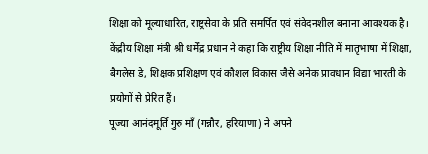शिक्षा को मूल्याधारित, राष्ट्रसेवा के प्रति समर्पित एवं संवेदनशील बनाना आवश्यक है। केंद्रीय शिक्षा मंत्री श्री धर्मेंद्र प्रधान ने कहा कि राष्ट्रीय शिक्षा नीति में मातृभाषा में शिक्षा, बैगलेस डे, शिक्षक प्रशिक्षण एवं कौशल विकास जैसे अनेक प्रावधान विद्या भारती के प्रयोगों से प्रेरित हैं।
पूज्या आनंदमूर्ति गुरु माँ (गन्नौर, हरियाणा) ने अपने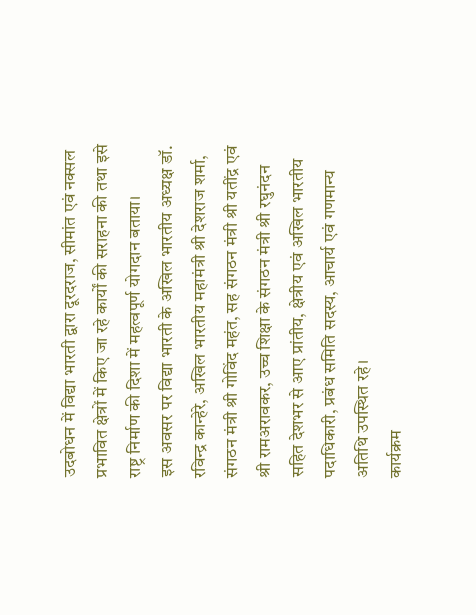उदबोधन में विद्या भारती द्वारा दूरदराज, सीमांत एवं नक्सल प्रभावित क्षेत्रों में किए जा रहे कार्यों की सराहना की तथा इसे राष्ट्र निर्माण की दिशा में महत्वपूर्ण योगदान बताया।
इस अवसर पर विद्या भारती के अखिल भारतीय अध्यक्ष डॉ. रविन्द्र कान्हेरे, अखिल भारतीय महामंत्री श्री देशराज शर्मा, संगठन मंत्री श्री गोविंद महंत, सह संगठन मंत्री श्री यतींद्र एवं श्री रामअरावकर, उच्च शिक्षा के संगठन मंत्री श्री रघुनंदन सहित देशभर से आए प्रांतीय, क्षेत्रीय एवं अखिल भारतीय पदाधिकारी, प्रबंध समिति सदस्य, आचार्य एवं गणमान्य अतिथि उपस्थित रहे।
कार्यक्रम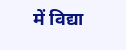में विद्या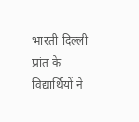भारती दिल्ली प्रांत के विद्यार्थियों ने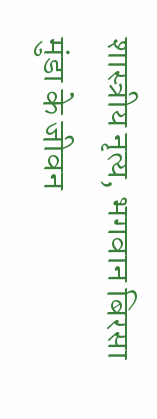शास्त्रीय नृत्य, भगवान बिरसा मुंडा के जीवन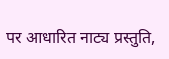पर आधारित नाट्य प्रस्तुति,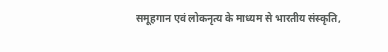समूहगान एवं लोकनृत्य के माध्यम से भारतीय संस्कृति,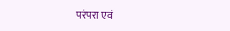परंपरा एवं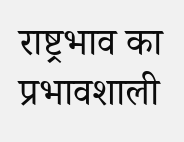राष्ट्रभाव का प्रभावशाली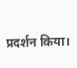प्रदर्शन किया।